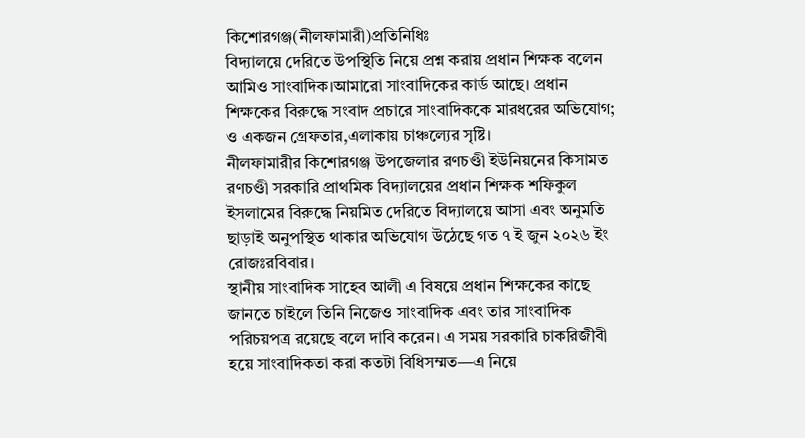কিশোরগঞ্জ(নীলফামারী)প্রতিনিধিঃ
বিদ্যালয়ে দেরিতে উপস্থিতি নিয়ে প্রশ্ন করায় প্রধান শিক্ষক বলেন আমিও সাংবাদিক।আমারো সাংবাদিকের কার্ড আছে। প্রধান শিক্ষকের বিরুদ্ধে সংবাদ প্রচারে সাংবাদিককে মারধরের অভিযোগ; ও একজন গ্রেফতার,এলাকায় চাঞ্চল্যের সৃষ্টি।
নীলফামারীর কিশোরগঞ্জ উপজেলার রণচণ্ডী ইউনিয়নের কিসামত রণচণ্ডী সরকারি প্রাথমিক বিদ্যালয়ের প্রধান শিক্ষক শফিকুল ইসলামের বিরুদ্ধে নিয়মিত দেরিতে বিদ্যালয়ে আসা এবং অনুমতি ছাড়াই অনুপস্থিত থাকার অভিযোগ উঠেছে গত ৭ ই জুন ২০২৬ ইং রোজঃরবিবার।
স্থানীয় সাংবাদিক সাহেব আলী এ বিষয়ে প্রধান শিক্ষকের কাছে জানতে চাইলে তিনি নিজেও সাংবাদিক এবং তার সাংবাদিক পরিচয়পত্র রয়েছে বলে দাবি করেন। এ সময় সরকারি চাকরিজীবী হয়ে সাংবাদিকতা করা কতটা বিধিসম্মত—এ নিয়ে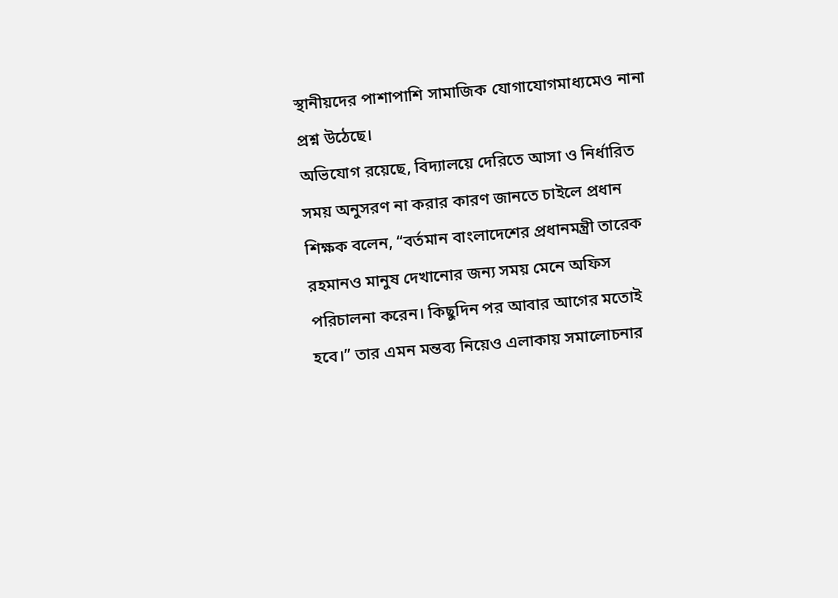স্থানীয়দের পাশাপাশি সামাজিক যোগাযোগমাধ্যমেও নানা প্রশ্ন উঠেছে।
অভিযোগ রয়েছে, বিদ্যালয়ে দেরিতে আসা ও নির্ধারিত সময় অনুসরণ না করার কারণ জানতে চাইলে প্রধান শিক্ষক বলেন, “বর্তমান বাংলাদেশের প্রধানমন্ত্রী তারেক রহমানও মানুষ দেখানোর জন্য সময় মেনে অফিস পরিচালনা করেন। কিছুদিন পর আবার আগের মতোই হবে।” তার এমন মন্তব্য নিয়েও এলাকায় সমালোচনার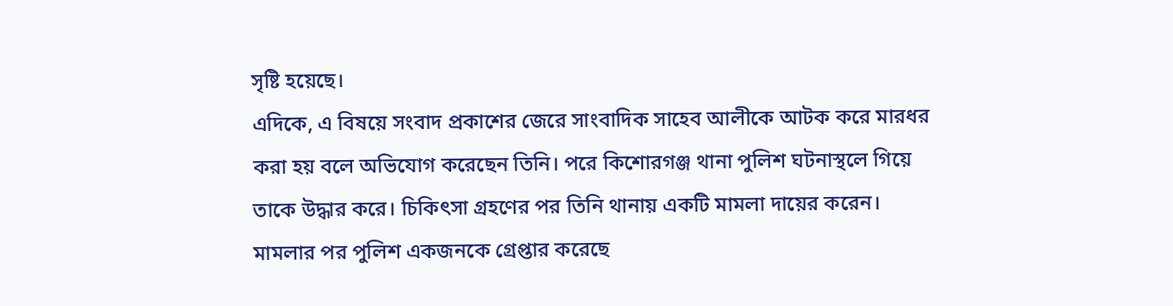সৃষ্টি হয়েছে।
এদিকে, এ বিষয়ে সংবাদ প্রকাশের জেরে সাংবাদিক সাহেব আলীকে আটক করে মারধর করা হয় বলে অভিযোগ করেছেন তিনি। পরে কিশোরগঞ্জ থানা পুলিশ ঘটনাস্থলে গিয়ে তাকে উদ্ধার করে। চিকিৎসা গ্রহণের পর তিনি থানায় একটি মামলা দায়ের করেন। মামলার পর পুলিশ একজনকে গ্রেপ্তার করেছে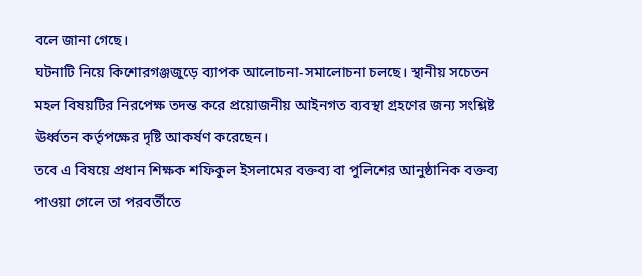বলে জানা গেছে।
ঘটনাটি নিয়ে কিশোরগঞ্জজুড়ে ব্যাপক আলোচনা-সমালোচনা চলছে। স্থানীয় সচেতন মহল বিষয়টির নিরপেক্ষ তদন্ত করে প্রয়োজনীয় আইনগত ব্যবস্থা গ্রহণের জন্য সংশ্লিষ্ট ঊর্ধ্বতন কর্তৃপক্ষের দৃষ্টি আকর্ষণ করেছেন।
তবে এ বিষয়ে প্রধান শিক্ষক শফিকুল ইসলামের বক্তব্য বা পুলিশের আনুষ্ঠানিক বক্তব্য পাওয়া গেলে তা পরবর্তীতে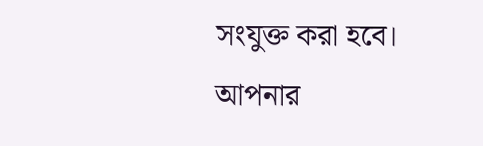সংযুক্ত করা হবে।
আপনার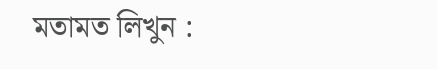মতামত লিখুন :